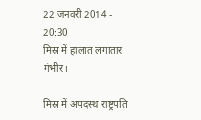22 जनवरी 2014 - 20:30
मिस्र में हालात लगातार गंभीर।

मिस्र में अपदस्थ राष्ट्रपति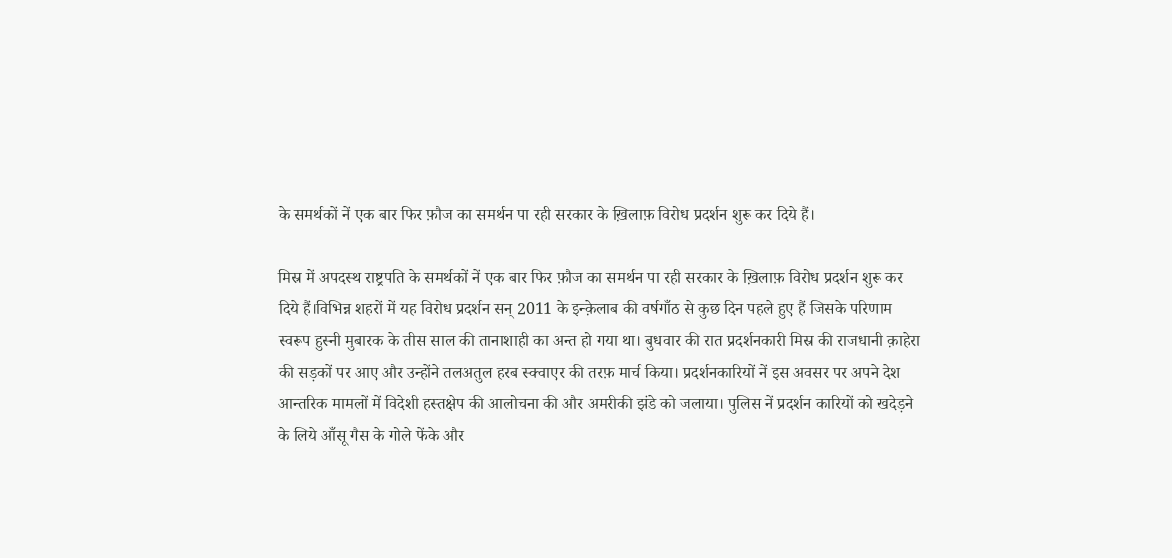के समर्थकों नें एक बार फिर फ़ौज का समर्थन पा रही सरकार के ख़िलाफ़ विरोध प्रदर्शन शुरू कर दिये हैं।

मिस्र में अपदस्थ राष्ट्रपति के समर्थकों नें एक बार फिर फ़ौज का समर्थन पा रही सरकार के ख़िलाफ़ विरोध प्रदर्शन शुरू कर दिये हैं।विभिन्न शहरों में यह विरोध प्रदर्शन सन् 2011 के इन्क़ेलाब की वर्षगाँठ से कुछ दिन पहले हुए हैं जिसके परिणाम स्वरूप हुस्नी मुबारक के तीस साल की तानाशाही का अन्त हो गया था। बुधवार की रात प्रदर्शनकारी मिस्र की राजधानी क़ाहेरा की सड़कों पर आए और उन्होंने तलअतुल हरब स्क्वाएर की तरफ़ मार्च किया। प्रदर्शनकारियों नें इस अवसर पर अपने देश आन्तरिक मामलों में विदेशी हस्तक्षेप की आलोचना की और अमरीकी झंडे को जलाया। पुलिस नें प्रदर्शन कारियों को खदेड़ने के लिये आँसू गैस के गोले फेंके और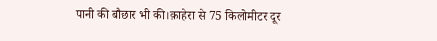पानी की बौछार भी की।क़ाहेरा से 75 किलोमीटर दूर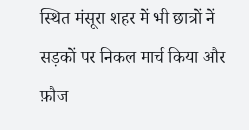स्थित मंसूरा शहर में भी छात्रों नें सड़कों पर निकल मार्च किया और फ़ौज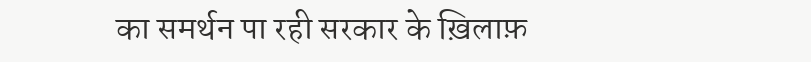का समर्थन पा रही सरकार के ख़िलाफ़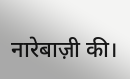नारेबाज़ी की।